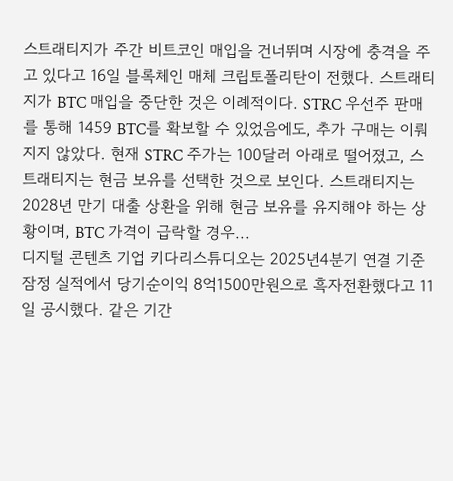스트래티지가 주간 비트코인 매입을 건너뛰며 시장에 충격을 주고 있다고 16일 블록체인 매체 크립토폴리탄이 전했다. 스트래티지가 BTC 매입을 중단한 것은 이례적이다. STRC 우선주 판매를 통해 1459 BTC를 확보할 수 있었음에도, 추가 구매는 이뤄지지 않았다. 현재 STRC 주가는 100달러 아래로 떨어졌고, 스트래티지는 현금 보유를 선택한 것으로 보인다. 스트래티지는 2028년 만기 대출 상환을 위해 현금 보유를 유지해야 하는 상황이며, BTC 가격이 급락할 경우...
디지털 콘텐츠 기업 키다리스튜디오는 2025년4분기 연결 기준 잠정 실적에서 당기순이익 8억1500만원으로 흑자전환했다고 11일 공시했다. 같은 기간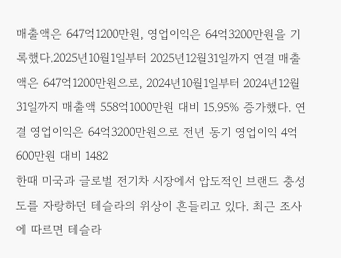매출액은 647억1200만원, 영업이익은 64억3200만원을 기록했다.2025년10월1일부터 2025년12월31일까지 연결 매출액은 647억1200만원으로, 2024년10월1일부터 2024년12월31일까지 매출액 558억1000만원 대비 15.95% 증가했다. 연결 영업이익은 64억3200만원으로 전년 동기 영업이익 4억600만원 대비 1482
한때 미국과 글로벌 전기차 시장에서 압도적인 브랜드 충성도를 자랑하던 테슬라의 위상이 흔들리고 있다. 최근 조사에 따르면 테슬라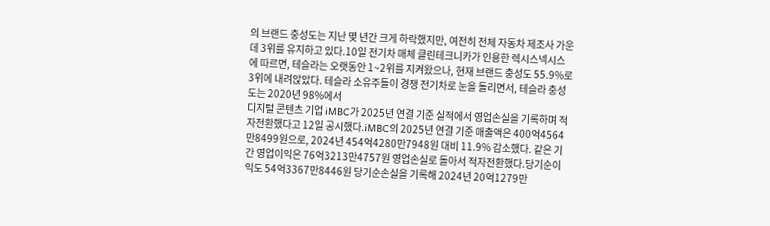의 브랜드 충성도는 지난 몇 년간 크게 하락했지만, 여전히 전체 자동차 제조사 가운데 3위를 유지하고 있다.10일 전기차 매체 클린테크니카가 인용한 렉시스넥시스에 따르면, 테슬라는 오랫동안 1~2위를 지켜왔으나, 현재 브랜드 충성도 55.9%로 3위에 내려앉았다. 테슬라 소유주들이 경쟁 전기차로 눈을 돌리면서, 테슬라 충성도는 2020년 98%에서
디지털 콘텐츠 기업 iMBC가 2025년 연결 기준 실적에서 영업손실을 기록하며 적자전환했다고 12일 공시했다.iMBC의 2025년 연결 기준 매출액은 400억4564만8499원으로, 2024년 454억4280만7948원 대비 11.9% 감소했다. 같은 기간 영업이익은 76억3213만4757원 영업손실로 돌아서 적자전환했다.당기순이익도 54억3367만8446원 당기순손실을 기록해 2024년 20억1279만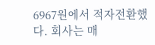6967원에서 적자전환했다. 회사는 매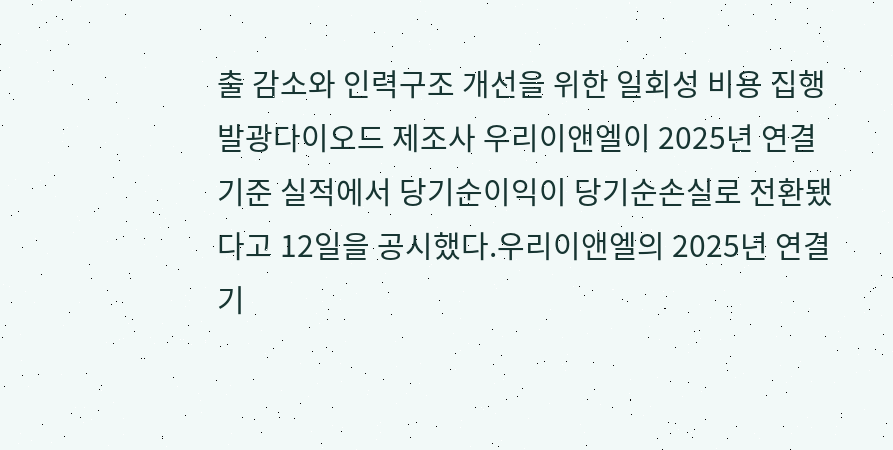출 감소와 인력구조 개선을 위한 일회성 비용 집행
발광다이오드 제조사 우리이앤엘이 2025년 연결 기준 실적에서 당기순이익이 당기순손실로 전환됐다고 12일을 공시했다.우리이앤엘의 2025년 연결 기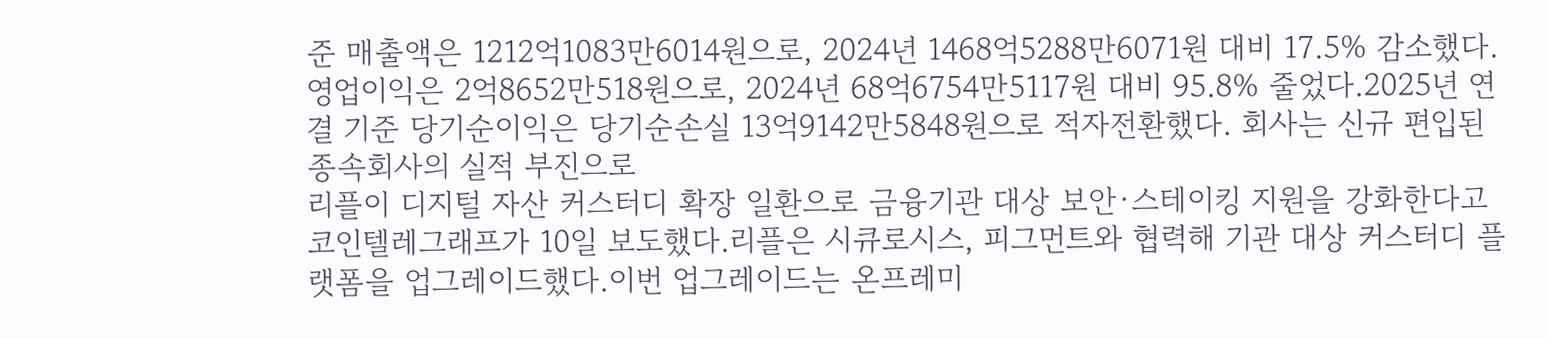준 매출액은 1212억1083만6014원으로, 2024년 1468억5288만6071원 대비 17.5% 감소했다. 영업이익은 2억8652만518원으로, 2024년 68억6754만5117원 대비 95.8% 줄었다.2025년 연결 기준 당기순이익은 당기순손실 13억9142만5848원으로 적자전환했다. 회사는 신규 편입된 종속회사의 실적 부진으로
리플이 디지털 자산 커스터디 확장 일환으로 금융기관 대상 보안·스테이킹 지원을 강화한다고 코인텔레그래프가 10일 보도했다.리플은 시큐로시스, 피그먼트와 협력해 기관 대상 커스터디 플랫폼을 업그레이드했다.이번 업그레이드는 온프레미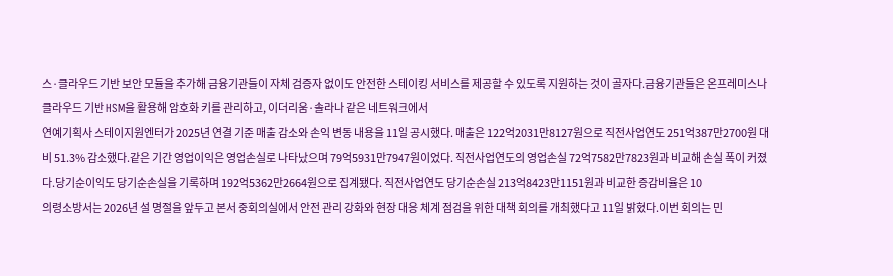스·클라우드 기반 보안 모듈을 추가해 금융기관들이 자체 검증자 없이도 안전한 스테이킹 서비스를 제공할 수 있도록 지원하는 것이 골자다.금융기관들은 온프레미스나 클라우드 기반 HSM을 활용해 암호화 키를 관리하고, 이더리움·솔라나 같은 네트워크에서
연예기획사 스테이지원엔터가 2025년 연결 기준 매출 감소와 손익 변동 내용을 11일 공시했다. 매출은 122억2031만8127원으로 직전사업연도 251억387만2700원 대비 51.3% 감소했다.같은 기간 영업이익은 영업손실로 나타났으며 79억5931만7947원이었다. 직전사업연도의 영업손실 72억7582만7823원과 비교해 손실 폭이 커졌다.당기순이익도 당기순손실을 기록하며 192억5362만2664원으로 집계됐다. 직전사업연도 당기순손실 213억8423만1151원과 비교한 증감비율은 10
의령소방서는 2026년 설 명절을 앞두고 본서 중회의실에서 안전 관리 강화와 현장 대응 체계 점검을 위한 대책 회의를 개최했다고 11일 밝혔다.이번 회의는 민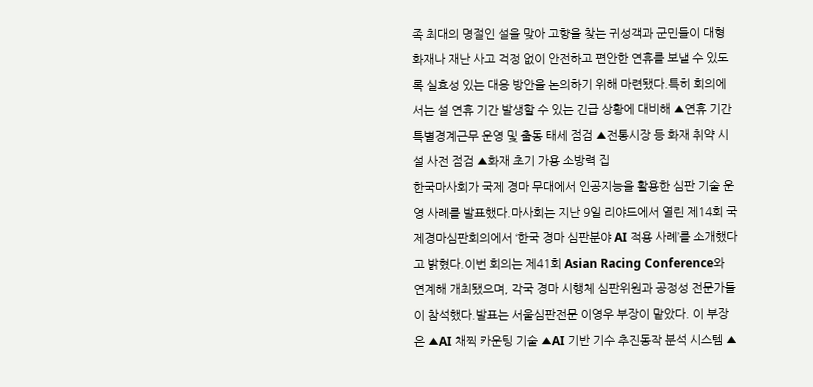족 최대의 명절인 설을 맞아 고향을 찾는 귀성객과 군민들이 대형 화재나 재난 사고 걱정 없이 안전하고 편안한 연휴를 보낼 수 있도록 실효성 있는 대응 방안을 논의하기 위해 마련됐다.특히 회의에서는 설 연휴 기간 발생할 수 있는 긴급 상황에 대비해 ▲연휴 기간 특별경계근무 운영 및 출동 태세 점검 ▲전통시장 등 화재 취약 시설 사전 점검 ▲화재 초기 가용 소방력 집
한국마사회가 국제 경마 무대에서 인공지능을 활용한 심판 기술 운영 사례를 발표했다.마사회는 지난 9일 리야드에서 열린 제14회 국제경마심판회의에서 ‘한국 경마 심판분야 AI 적용 사례’를 소개했다고 밝혔다.이번 회의는 제41회 Asian Racing Conference와 연계해 개최됐으며, 각국 경마 시행체 심판위원과 공정성 전문가들이 참석했다.발표는 서울심판전문 이영우 부장이 맡았다. 이 부장은 ▲AI 채찍 카운팅 기술 ▲AI 기반 기수 추진동작 분석 시스템 ▲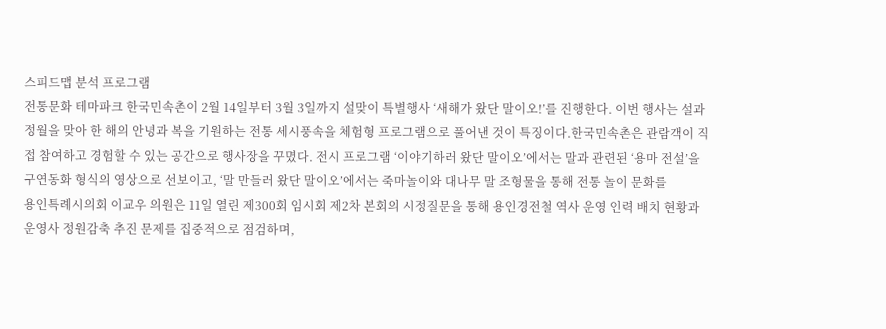스피드맵 분석 프로그램
전통문화 테마파크 한국민속촌이 2월 14일부터 3월 3일까지 설맞이 특별행사 ‘새해가 왔단 말이오!’를 진행한다. 이번 행사는 설과 정월을 맞아 한 해의 안녕과 복을 기원하는 전통 세시풍속을 체험형 프로그램으로 풀어낸 것이 특징이다.한국민속촌은 관람객이 직접 참여하고 경험할 수 있는 공간으로 행사장을 꾸몄다. 전시 프로그램 ‘이야기하러 왔단 말이오’에서는 말과 관련된 ‘용마 전설’을 구연동화 형식의 영상으로 선보이고, ‘말 만들러 왔단 말이오’에서는 죽마놀이와 대나무 말 조형물을 통해 전통 놀이 문화를
용인특례시의회 이교우 의원은 11일 열린 제300회 임시회 제2차 본회의 시정질문을 통해 용인경전철 역사 운영 인력 배치 현황과 운영사 정원감축 추진 문제를 집중적으로 점검하며,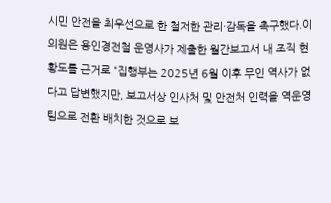시민 안전을 최우선으로 한 철저한 관리·감독을 촉구했다.이 의원은 용인경전철 운영사가 제출한 월간보고서 내 조직 현황도를 근거로 “집행부는 2025년 6월 이후 무인 역사가 없다고 답변했지만, 보고서상 인사처 및 안전처 인력을 역운영팀으로 전환 배치한 것으로 보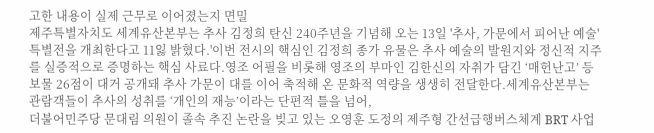고한 내용이 실제 근무로 이어졌는지 면밀
제주특별자치도 세계유산본부는 추사 김정희 탄신 240주년을 기념해 오는 13일 '추사, 가문에서 피어난 예술' 특별전을 개최한다고 11잃 밝혔다.'이번 전시의 핵심인 김정희 종가 유물은 추사 예술의 발원지와 정신적 지주를 실증적으로 증명하는 핵심 사료다.영조 어필을 비롯해 영조의 부마인 김한신의 자취가 담긴 ‘매헌난고’ 등 보물 26점이 대거 공개돼 추사 가문이 대를 이어 축적해 온 문화적 역량을 생생히 전달한다.세계유산본부는 관람객들이 추사의 성취를 ‘개인의 재능’이라는 단편적 틀을 넘어,
더불어민주당 문대림 의원이 졸속 추진 논란을 빚고 있는 오영훈 도정의 제주형 간선급행버스체계 BRT 사업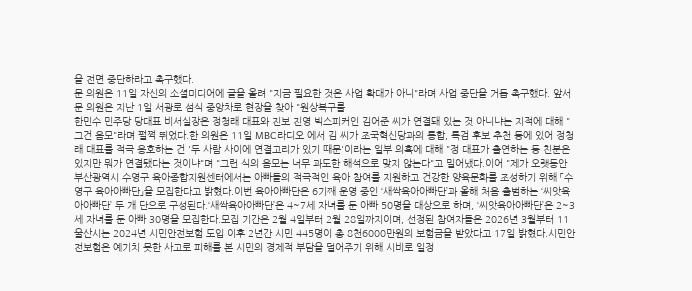을 전면 중단하라고 촉구했다.
문 의원은 11일 자신의 소셜미디어에 글을 올려 "지금 필요한 것은 사업 확대가 아니"라며 사업 중단을 거듭 촉구했다. 앞서 문 의원은 지난 1일 서광로 섬식 중앙차로 현장을 찾아 "원상복구를
한민수 민주당 당대표 비서실장은 정청래 대표와 진보 진영 빅스피커인 김어준 씨가 연결돼 있는 것 아니냐는 지적에 대해 "그건 음모"라며 펄쩍 뛰었다.한 의원은 11일 MBC라디오 에서 김 씨가 조국혁신당과의 통합, 특검 후보 추천 등에 있어 정청래 대표를 적극 옹호하는 건 '두 사람 사이에 연결고리가 있기 때문'이라는 일부 의혹에 대해 "정 대표가 출연하는 등 친분은 있지만 뭐가 연결됐다는 것이냐"며 "그런 식의 음모는 너무 과도한 해석으로 맞지 않는다"고 밀어냈다.이어 "제가 오랫동안
부산광역시 수영구 육아종합지원센터에서는 아빠들의 적극적인 육아 참여를 지원하고 건강한 양육문화를 조성하기 위해 「수영구 육아아빠단」을 모집한다고 밝혔다.이번 육아아빠단은 6기째 운영 중인 ‘새싹육아아빠단’과 올해 처음 출범하는 ‘씨앗육아아빠단’ 두 개 단으로 구성된다.‘새싹육아아빠단’은 4~7세 자녀를 둔 아빠 50명을 대상으로 하며, ‘씨앗육아아빠단’은 2~3세 자녀를 둔 아빠 30명을 모집한다.모집 기간은 2월 4일부터 2월 28일까지이며, 선정된 참여자들은 2026년 3월부터 11
울산시는 2024년 시민안전보험 도입 이후 2년간 시민 445명이 총 8천6000만원의 보험금을 받았다고 17일 밝혔다.시민안전보험은 예기치 못한 사고로 피해를 본 시민의 경제적 부담을 덜어주기 위해 시비로 일정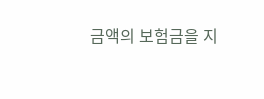금액의 보험금을 지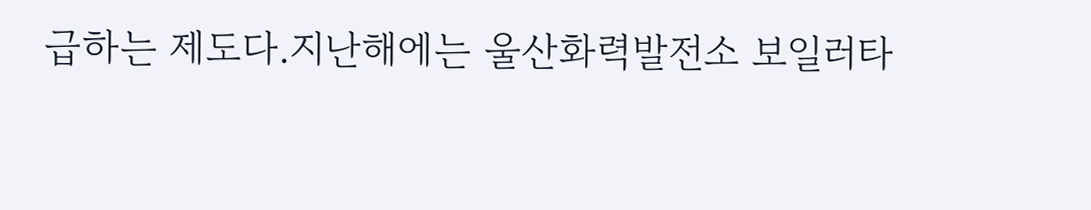급하는 제도다.지난해에는 울산화력발전소 보일러타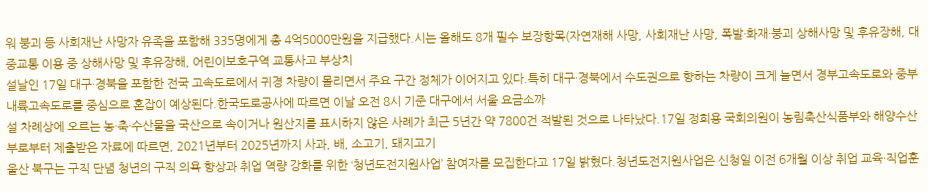워 붕괴 등 사회재난 사망자 유족을 포함해 335명에게 총 4억5000만원을 지급했다.시는 올해도 8개 필수 보장항목(자연재해 사망, 사회재난 사망, 폭발·화재·붕괴 상해사망 및 후유장해, 대중교통 이용 중 상해사망 및 후유장해, 어린이보호구역 교통사고 부상치
설날인 17일 대구·경북을 포함한 전국 고속도로에서 귀경 차량이 몰리면서 주요 구간 정체가 이어지고 있다.특히 대구·경북에서 수도권으로 향하는 차량이 크게 늘면서 경부고속도로와 중부내륙고속도로를 중심으로 혼잡이 예상된다.한국도로공사에 따르면 이날 오전 8시 기준 대구에서 서울 요금소까
설 차례상에 오르는 농·축·수산물을 국산으로 속이거나 원산지를 표시하지 않은 사례가 최근 5년간 약 7800건 적발된 것으로 나타났다.17일 정희용 국회의원이 농림축산식품부와 해양수산부로부터 제출받은 자료에 따르면, 2021년부터 2025년까지 사과, 배, 소고기, 돼지고기
울산 북구는 구직 단념 청년의 구직 의욕 향상과 취업 역량 강화를 위한 ‘청년도전지원사업’ 참여자를 모집한다고 17일 밝혔다.청년도전지원사업은 신청일 이전 6개월 이상 취업 교육·직업훈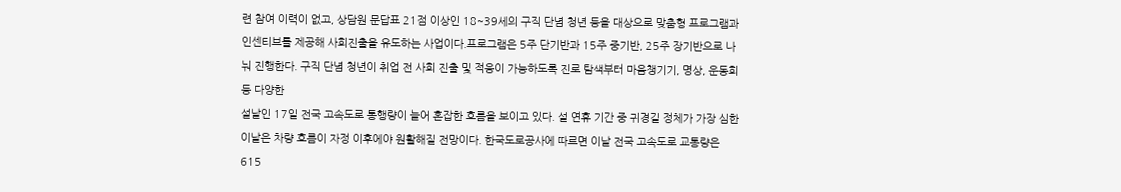련 참여 이력이 없고, 상담원 문답표 21점 이상인 18~39세의 구직 단념 청년 등을 대상으로 맞춤형 프로그램과 인센티브를 제공해 사회진출을 유도하는 사업이다.프로그램은 5주 단기반과 15주 중기반, 25주 장기반으로 나눠 진행한다. 구직 단념 청년이 취업 전 사회 진출 및 적응이 가능하도록 진로 탐색부터 마음챙기기, 명상, 운동회 등 다양한
설날인 17일 전국 고속도로 통행량이 늘어 혼잡한 흐름을 보이고 있다. 설 연휴 기간 중 귀경길 정체가 가장 심한 이날은 차량 흐름이 자정 이후에야 원활해질 전망이다. 한국도로공사에 따르면 이날 전국 고속도로 교통량은 615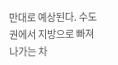만대로 예상된다. 수도권에서 지방으로 빠져나가는 차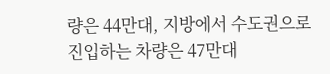량은 44만대, 지방에서 수도권으로 진입하는 차량은 47만대